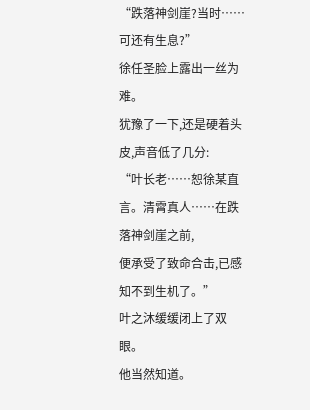“跌落神剑崖?当时……可还有生息?”
徐任圣脸上露出一丝为难。
犹豫了一下,还是硬着头皮,声音低了几分:
“叶长老……恕徐某直言。清霄真人……在跌落神剑崖之前,
便承受了致命合击,已感知不到生机了。”
叶之沐缓缓闭上了双眼。
他当然知道。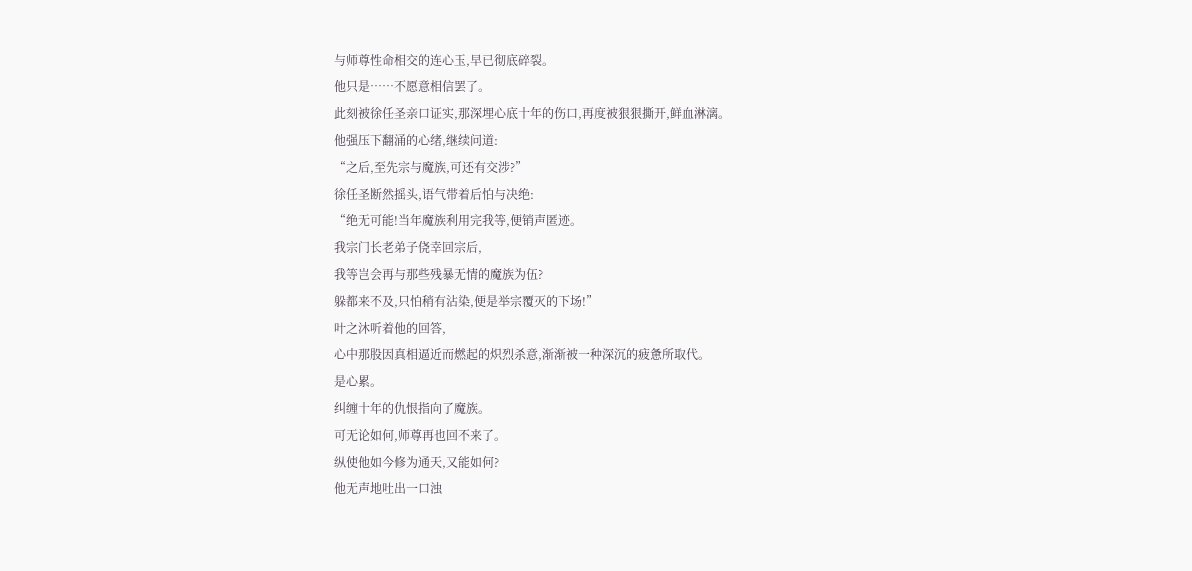与师尊性命相交的连心玉,早已彻底碎裂。
他只是……不愿意相信罢了。
此刻被徐任圣亲口证实,那深埋心底十年的伤口,再度被狠狠撕开,鲜血淋漓。
他强压下翻涌的心绪,继续问道:
“之后,至先宗与魔族,可还有交涉?”
徐任圣断然摇头,语气带着后怕与决绝:
“绝无可能!当年魔族利用完我等,便销声匿迹。
我宗门长老弟子侥幸回宗后,
我等岂会再与那些残暴无情的魔族为伍?
躲都来不及,只怕稍有沾染,便是举宗覆灭的下场!”
叶之沐听着他的回答,
心中那股因真相逼近而燃起的炽烈杀意,渐渐被一种深沉的疲惫所取代。
是心累。
纠缠十年的仇恨指向了魔族。
可无论如何,师尊再也回不来了。
纵使他如今修为通天,又能如何?
他无声地吐出一口浊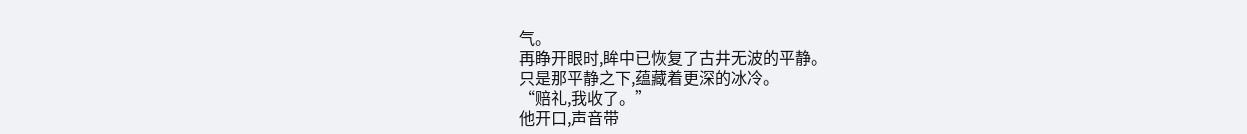气。
再睁开眼时,眸中已恢复了古井无波的平静。
只是那平静之下,蕴藏着更深的冰冷。
“赔礼,我收了。”
他开口,声音带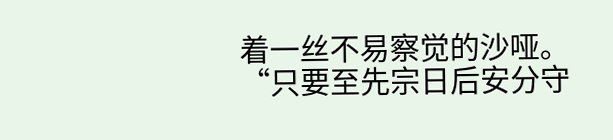着一丝不易察觉的沙哑。
“只要至先宗日后安分守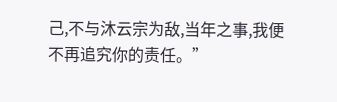己,不与沐云宗为敌,当年之事,我便不再追究你的责任。”